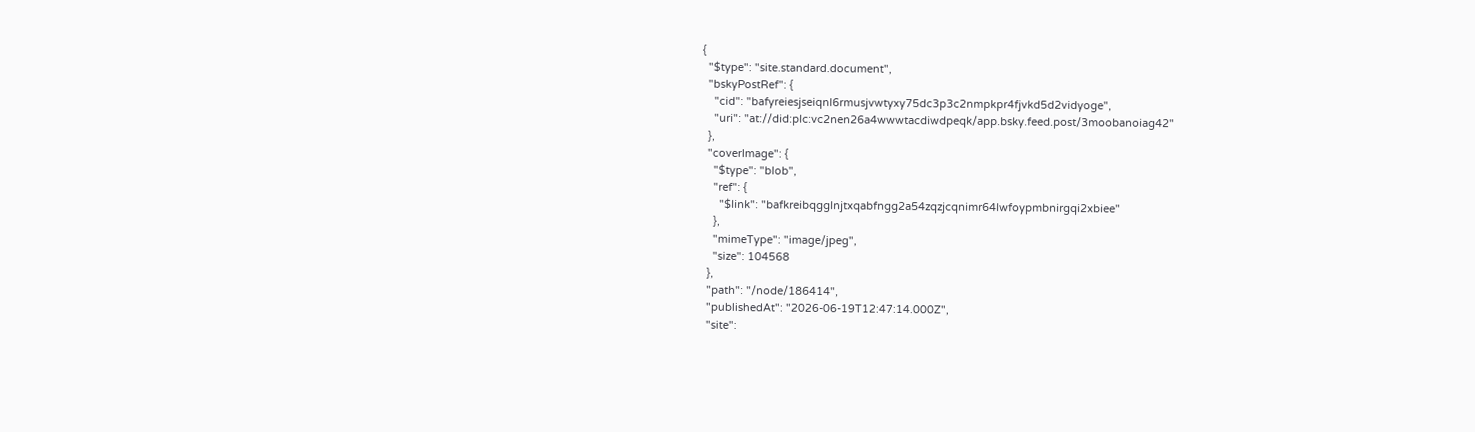{
  "$type": "site.standard.document",
  "bskyPostRef": {
    "cid": "bafyreiesjseiqnl6rmusjvwtyxy75dc3p3c2nmpkpr4fjvkd5d2vidyoge",
    "uri": "at://did:plc:vc2nen26a4wwwtacdiwdpeqk/app.bsky.feed.post/3moobanoiag42"
  },
  "coverImage": {
    "$type": "blob",
    "ref": {
      "$link": "bafkreibqgglnjtxqabfngg2a54zqzjcqnimr64lwfoypmbnirgqi2xbiee"
    },
    "mimeType": "image/jpeg",
    "size": 104568
  },
  "path": "/node/186414",
  "publishedAt": "2026-06-19T12:47:14.000Z",
  "site":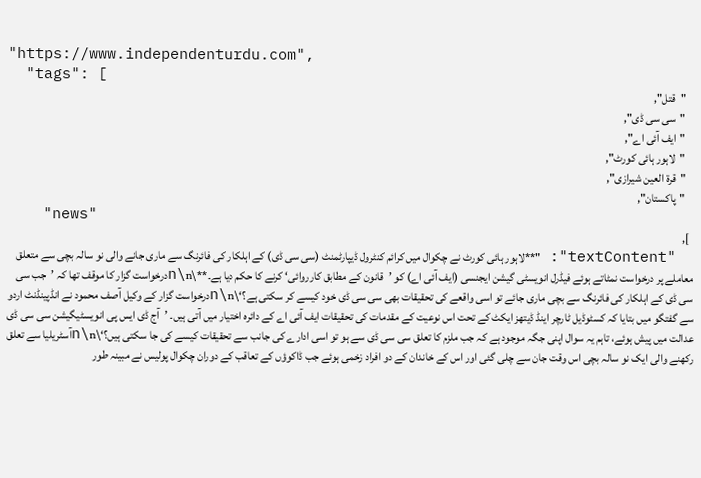"https://www.independenturdu.com",
  "tags": [
    "قتل",
    "سی سی ڈی",
    "ایف آئی اے",
    "لاہور ہائی کورٹ",
    "قرۃ العین شیرازی",
    "پاکستان",
    "news"
  ],
  "textContent": "**لاہور ہائی کورٹ نے چکوال میں کرائم کنٹرول ڈیپارٹمنٹ (سی سی ڈی) کے اہلکار کی فائرنگ سے ماری جانے والی نو سالہ بچی سے متعلق معاملے پر درخواست نمٹاتے ہوئے فیڈرل انویسٹی گیشن ایجنسی (ایف آئی اے) کو ’قانون کے مطابق کارروائی‘ کرنے کا حکم دیا ہے۔**\n\nدرخواست گزار کا موقف تھا کہ ’جب سی سی ڈی کے اہلکار کی فائرنگ سے بچی ماری جائے تو اسی واقعے کی تحقیقات بھی سی سی ڈی خود کیسے کر سکتی ہے؟‘\n\nدرخواست گزار کے وکیل آصف محمود نے انڈپینڈنٹ اردو سے گفتگو میں بتایا کہ کسٹوڈیل ٹارچر اینڈ ڈیتھز ایکٹ کے تحت اس نوعیت کے مقدمات کی تحقیقات ایف آئی اے کے دائرہ اختیار میں آتی ہیں۔ ’آج ڈی ایس پی انویسٹیگیشن سی سی ڈی عدالت میں پیش ہوئے، تاہم یہ سوال اپنی جگہ موجود ہے کہ جب ملزم کا تعلق سی سی ڈی سے ہو تو اسی ادارے کی جانب سے تحقیقات کیسے کی جا سکتی ہیں؟‘\n\nآسٹریلیا سے تعلق رکھنے والی ایک نو سالہ بچی اس وقت جان سے چلی گئی اور اس کے خاندان کے دو افراد زخمی ہوئے جب ڈاکوؤں کے تعاقب کے دوران چکوال پولیس نے مبینہ طور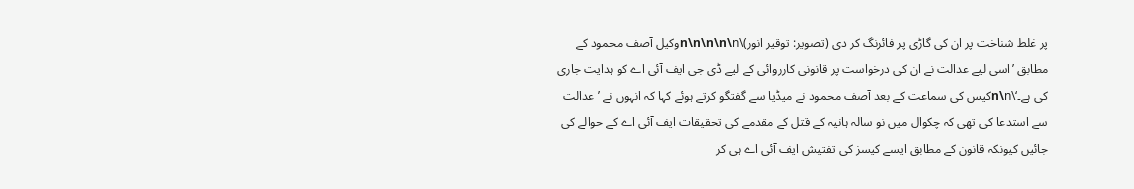پر غلط شناخت پر ان کی گاڑی پر فائرنگ کر دی (تصویر: توقیر انور)\n\n\n\n\nوکیل آصف محمود کے مطابق ’اسی لیے عدالت نے ان کی درخواست پر قانونی کارروائی کے لیے ڈی جی ایف آئی اے کو ہدایت جاری کی ہے۔‘\n\nکیس کی سماعت کے بعد آصف محمود نے میڈیا سے گفتگو کرتے ہوئے کہا کہ انہوں نے ’عدالت سے استدعا کی تھی کہ چکوال میں نو سالہ ہانیہ کے قتل کے مقدمے کی تحقیقات ایف آئی اے کے حوالے کی جائیں کیونکہ قانون کے مطابق ایسے کیسز کی تفتیش ایف آئی اے ہی کر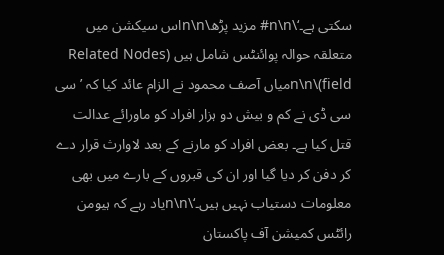سکتی ہے۔‘\n\n# مزید پڑھ\n\nاس سیکشن میں متعلقہ حوالہ پوائنٹس شامل ہیں (Related Nodes field)\n\nمیاں آصف محمود نے الزام عائد کیا کہ ’سی سی ڈی نے کم و بیش دو ہزار افراد کو ماورائے عدالت قتل کیا ہے۔ بعض افراد کو مارنے کے بعد لاوارث قرار دے کر دفن کر دیا گیا اور ان کی قبروں کے بارے میں بھی معلومات دستیاب نہیں ہیں۔‘\n\nیاد رہے کہ ہیومن رائٹس کمیشن آف پاکستان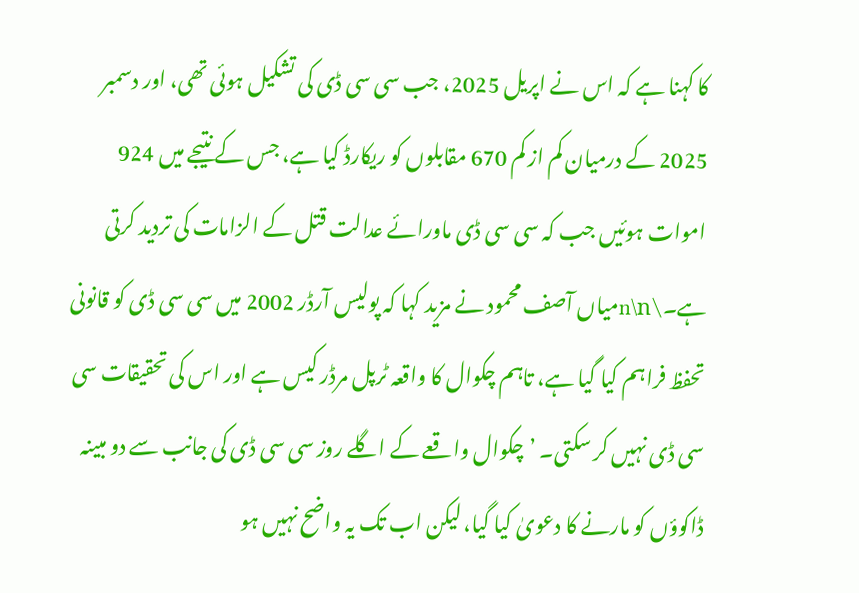کا کہنا ہے کہ اس نے اپریل 2025، جب سی سی ڈی کی تشکیل ہوئی تھی، اور دسمبر 2025 کے درمیان کم از کم 670 مقابلوں کو ریکارڈ کیا ہے، جس کے نتیجے میں 924 اموات ہوئیں جب کہ سی سی ڈی ماورائے عدالت قتل کے الزامات کی تردید کرتی ہے۔\n\nمیاں آصف محمود نے مزید کہا کہ پولیس آرڈر 2002 میں سی سی ڈی کو قانونی تحفظ فراہم کیا گیا ہے، تاہم چکوال کا واقعہ ٹرپل مرڈر کیس ہے اور اس کی تحقیقات سی سی ڈی نہیں کر سکتی۔ ’چکوال واقعے کے اگلے روز سی سی ڈی کی جانب سے دو مبینہ ڈاکوؤں کو مارنے کا دعویٰ کیا گیا، لیکن اب تک یہ واضح نہیں ہو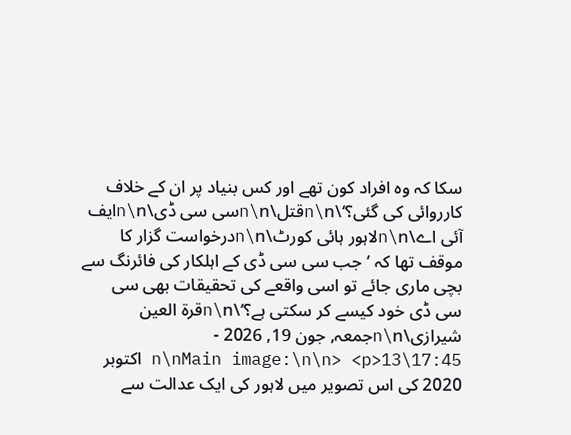سکا کہ وہ افراد کون تھے اور کس بنیاد پر ان کے خلاف کارروائی کی گئی؟‘\n\nقتل\n\nسی سی ڈی\n\nایف آئی اے\n\nلاہور ہائی کورٹ\n\nدرخواست گزار کا موقف تھا کہ ’جب سی سی ڈی کے اہلکار کی فائرنگ سے بچی ماری جائے تو اسی واقعے کی تحقیقات بھی سی سی ڈی خود کیسے کر سکتی ہے؟‘\n\nقرۃ العین شیرازی\n\nجمعہ, جون 19, 2026 - 17:45\n\nMain image:\n\n> <p>13 اکتوبر 2020 کی اس تصویر میں لاہور کی ایک عدالت سے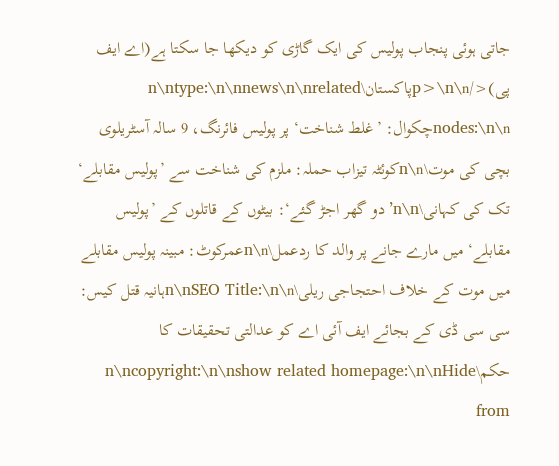جاتی ہوئی پنجاب پولیس کی ایک گاڑی کو دیکھا جا سکتا ہے(اے ایف پی)</p>\n\nپاکستان\n\ntype:\n\nnews\n\nrelated nodes:\n\nچکوال: ’غلط شناخت‘ پر پولیس فائرنگ، 9 سالہ آسٹریلوی بچی کی موت\n\nکوئٹہ تیزاب حملہ: ملزم کی شناخت سے ’پولیس مقابلے‘ تک کی کہانی\n\n’دو گھر اجڑ گئے‘: بیٹوں کے قاتلوں کے ’پولیس مقابلے‘ میں مارے جانے پر والد کا ردعمل\n\nعمرکوٹ: مبینہ پولیس مقابلے میں موت کے خلاف احتجاجی ریلی\n\nSEO Title:\n\nہانیہ قتل کیس: سی سی ڈی کے بجائے ایف آئی اے کو عدالتی تحقیقات کا حکم\n\ncopyright:\n\nshow related homepage:\n\nHide from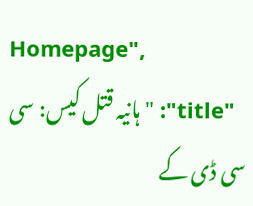Homepage",
  "title": "ہانیہ قتل کیس: سی سی ڈی کے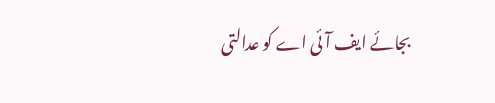بجائے ایف آئی اے کو عدالتی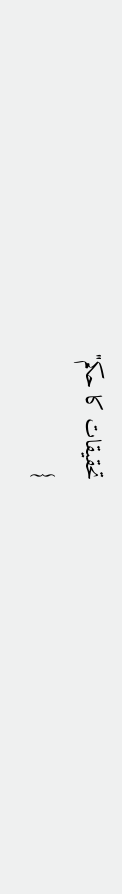تحقیقات کا حکم"
}